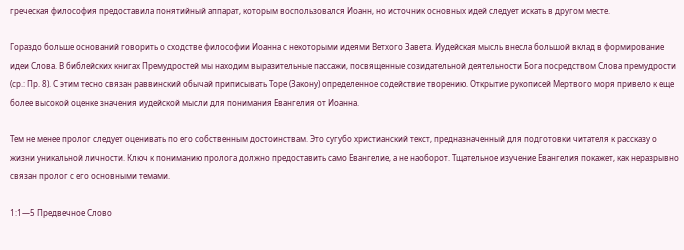греческая философия предоставила понятийный аппарат, которым воспользовался Иоанн, но источник основных идей следует искать в другом месте.

Гораздо больше оснований говорить о сходстве философии Иоанна с некоторыми идеями Ветхого Завета. Иудейская мысль внесла большой вклад в формирование идеи Слова. В библейских книгах Премудростей мы находим выразительные пассажи, посвященные созидательной деятельности Бога посредством Слова премудрости (ср.: Пр. 8). С этим тесно связан раввинский обычай приписывать Торе (Закону) определенное содействие творению. Открытие рукописей Мертвого моря привело к еще более высокой оценке значения иудейской мысли для понимания Евангелия от Иоанна.

Тем не менее пролог следует оценивать по его собственным достоинствам. Это сугубо христианский текст, предназначенный для подготовки читателя к рассказу о жизни уникальной личности. Ключ к пониманию пролога должно предоставить само Евангелие, а не наоборот. Тщательное изучение Евангелия покажет, как неразрывно связан пролог с его основными темами.

1:1—5 Предвечное Слово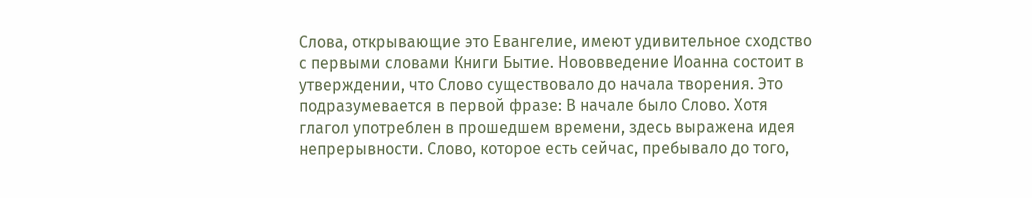Слова, открывающие это Евангелие, имеют удивительное сходство с первыми словами Книги Бытие. Нововведение Иоанна состоит в утверждении, что Слово существовало до начала творения. Это подразумевается в первой фразе: В начале было Слово. Хотя глагол употреблен в прошедшем времени, здесь выражена идея непрерывности. Слово, которое есть сейчас, пребывало до того,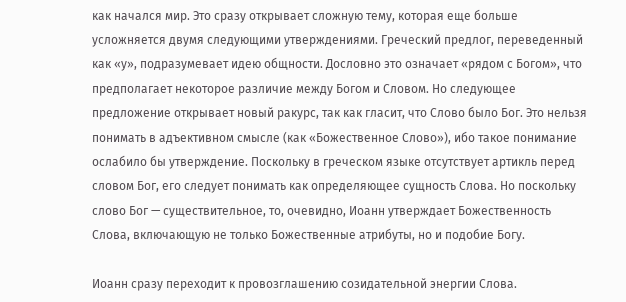как начался мир. Это сразу открывает сложную тему, которая еще больше усложняется двумя следующими утверждениями. Греческий предлог, переведенный как «у», подразумевает идею общности. Дословно это означает «рядом с Богом», что предполагает некоторое различие между Богом и Словом. Но следующее предложение открывает новый ракурс, так как гласит, что Слово было Бог. Это нельзя понимать в адъективном смысле (как «Божественное Слово»), ибо такое понимание ослабило бы утверждение. Поскольку в греческом языке отсутствует артикль перед словом Бог, его следует понимать как определяющее сущность Слова. Но поскольку слово Бог — существительное, то, очевидно, Иоанн утверждает Божественность Слова, включающую не только Божественные атрибуты, но и подобие Богу.

Иоанн сразу переходит к провозглашению созидательной энергии Слова.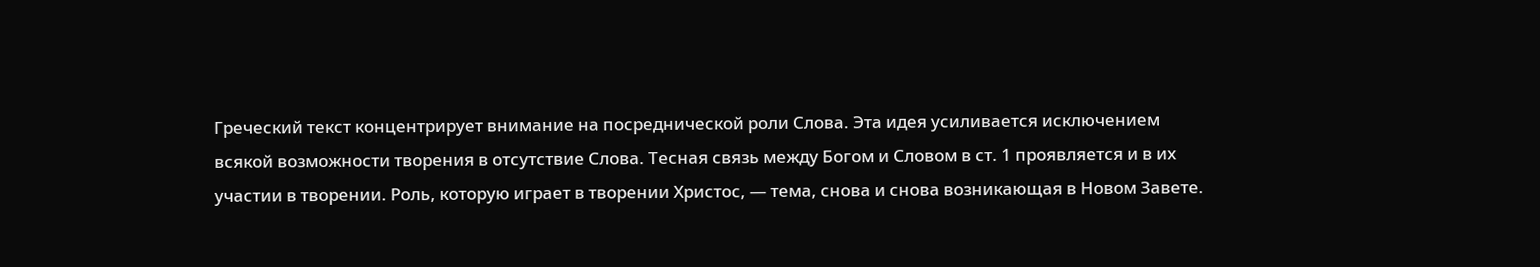Греческий текст концентрирует внимание на посреднической роли Слова. Эта идея усиливается исключением всякой возможности творения в отсутствие Слова. Тесная связь между Богом и Словом в ст. 1 проявляется и в их участии в творении. Роль, которую играет в творении Христос, — тема, снова и снова возникающая в Новом Завете.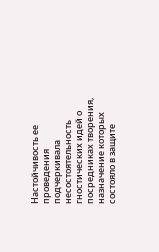Настойчивость ее проведения подчеркивала несостоятельность гностических идей о посредниках творения, назначение которых состояло в защите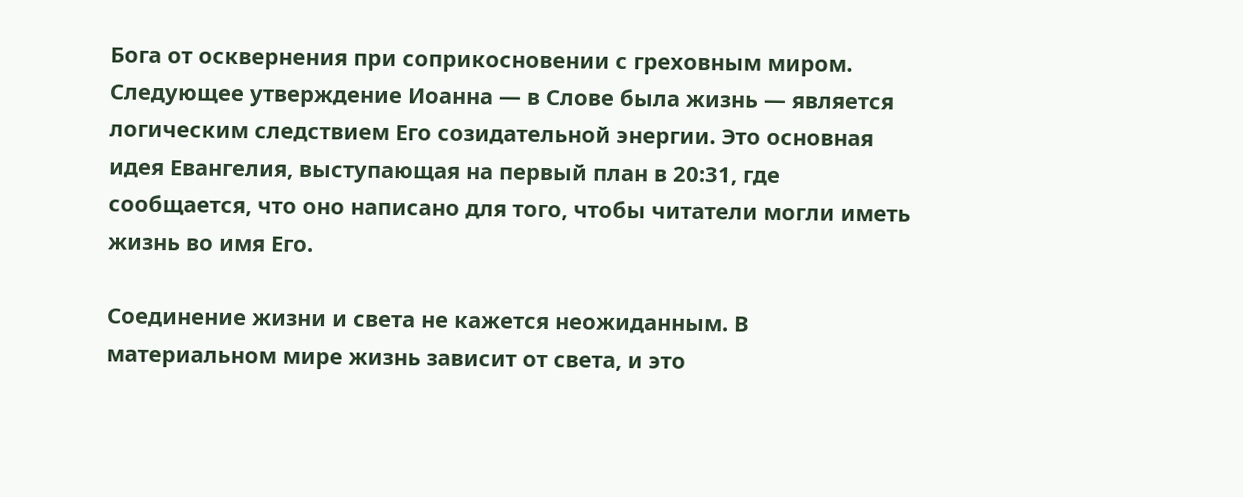Бога от осквернения при соприкосновении с греховным миром. Следующее утверждение Иоанна — в Слове была жизнь — является логическим следствием Его созидательной энергии. Это основная идея Евангелия, выступающая на первый план в 20:31, где сообщается, что оно написано для того, чтобы читатели могли иметь жизнь во имя Его.

Соединение жизни и света не кажется неожиданным. В материальном мире жизнь зависит от света, и это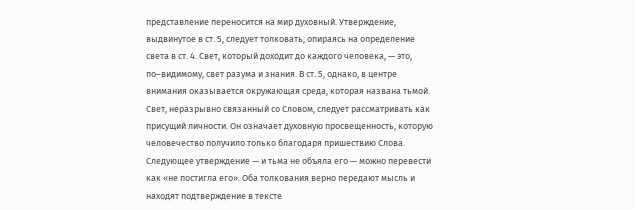представление переносится на мир духовный. Утверждение, выдвинутое в ст. 5, следует толковать, опираясь на определение света в ст. 4. Свет, который доходит до каждого человека, — это, по–видимому, свет разума и знания. В ст. 5, однако, в центре внимания оказывается окружающая среда, которая названа тьмой. Свет, неразрывно связанный со Словом, следует рассматривать как присущий личности. Он означает духовную просвещенность, которую человечество получило только благодаря пришествию Слова. Следующее утверждение — и тьма не объяла его — можно перевести как «не постигла его». Оба толкования верно передают мысль и находят подтверждение в тексте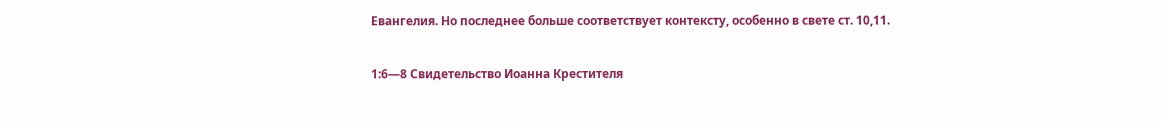Евангелия. Но последнее больше соответствует контексту, особенно в свете ст. 10,11.

1:6—8 Свидетельство Иоанна Крестителя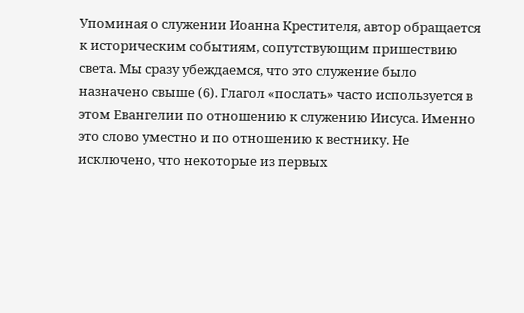Упоминая о служении Иоанна Крестителя, автор обращается к историческим событиям, сопутствующим пришествию света. Мы сразу убеждаемся, что это служение было назначено свыше (6). Глагол «послать» часто используется в этом Евангелии по отношению к служению Иисуса. Именно это слово уместно и по отношению к вестнику. Не исключено, что некоторые из первых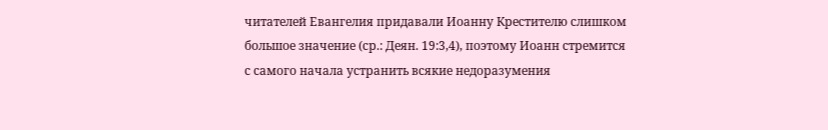читателей Евангелия придавали Иоанну Крестителю слишком большое значение (ср.: Деян. 19:3,4), поэтому Иоанн стремится с самого начала устранить всякие недоразумения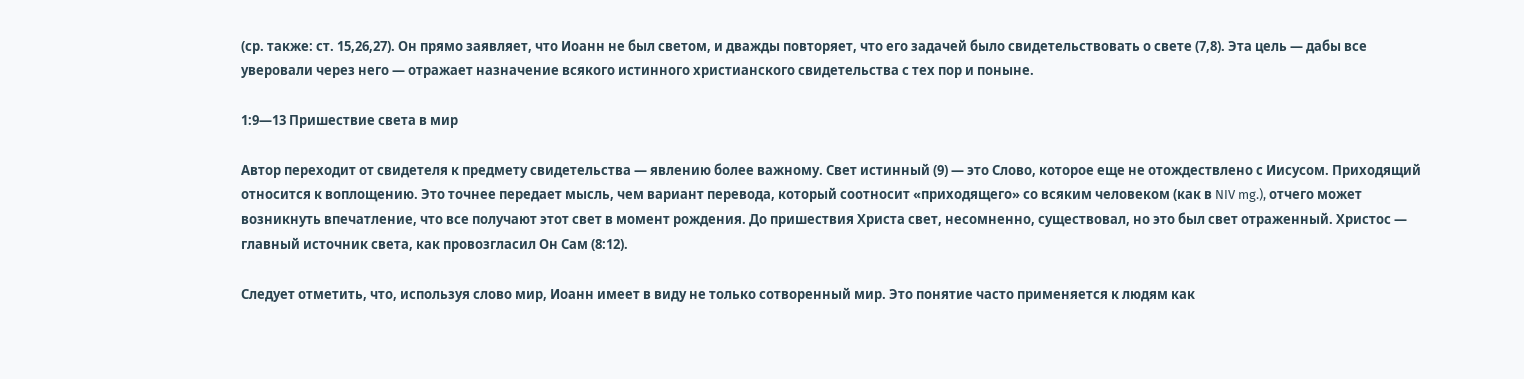(ср. также: ст. 15,26,27). Он прямо заявляет, что Иоанн не был светом, и дважды повторяет, что его задачей было свидетельствовать о свете (7,8). Эта цель — дабы все уверовали через него — отражает назначение всякого истинного христианского свидетельства с тех пор и поныне.

1:9—13 Пришествие света в мир

Автор переходит от свидетеля к предмету свидетельства — явлению более важному. Свет истинный (9) — это Слово, которое еще не отождествлено с Иисусом. Приходящий относится к воплощению. Это точнее передает мысль, чем вариант перевода, который соотносит «приходящего» со всяким человеком (как в NIV mg.), отчего может возникнуть впечатление, что все получают этот свет в момент рождения. До пришествия Христа свет, несомненно, существовал, но это был свет отраженный. Христос — главный источник света, как провозгласил Он Сам (8:12).

Следует отметить, что, используя слово мир, Иоанн имеет в виду не только сотворенный мир. Это понятие часто применяется к людям как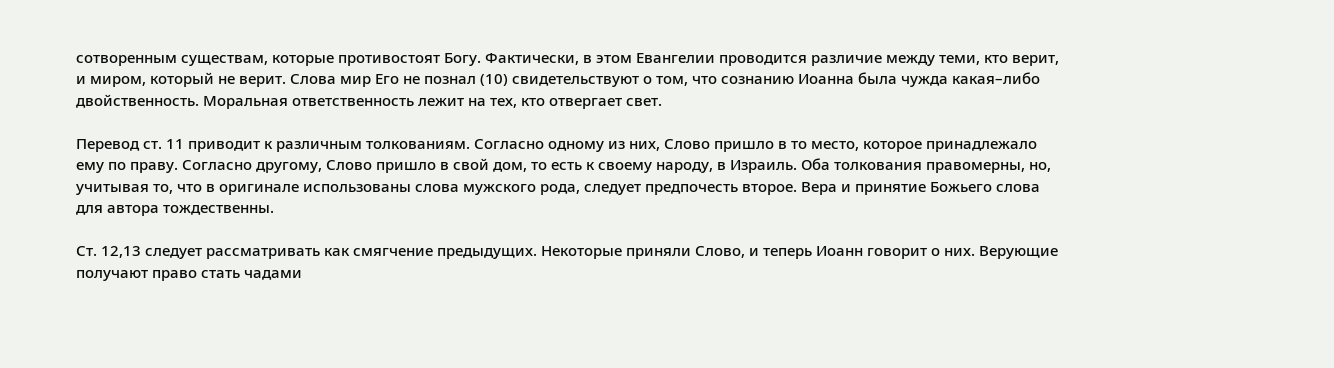сотворенным существам, которые противостоят Богу. Фактически, в этом Евангелии проводится различие между теми, кто верит, и миром, который не верит. Слова мир Его не познал (10) свидетельствуют о том, что сознанию Иоанна была чужда какая–либо двойственность. Моральная ответственность лежит на тех, кто отвергает свет.

Перевод ст. 11 приводит к различным толкованиям. Согласно одному из них, Слово пришло в то место, которое принадлежало ему по праву. Согласно другому, Слово пришло в свой дом, то есть к своему народу, в Израиль. Оба толкования правомерны, но, учитывая то, что в оригинале использованы слова мужского рода, следует предпочесть второе. Вера и принятие Божьего слова для автора тождественны.

Ст. 12,13 следует рассматривать как смягчение предыдущих. Некоторые приняли Слово, и теперь Иоанн говорит о них. Верующие получают право стать чадами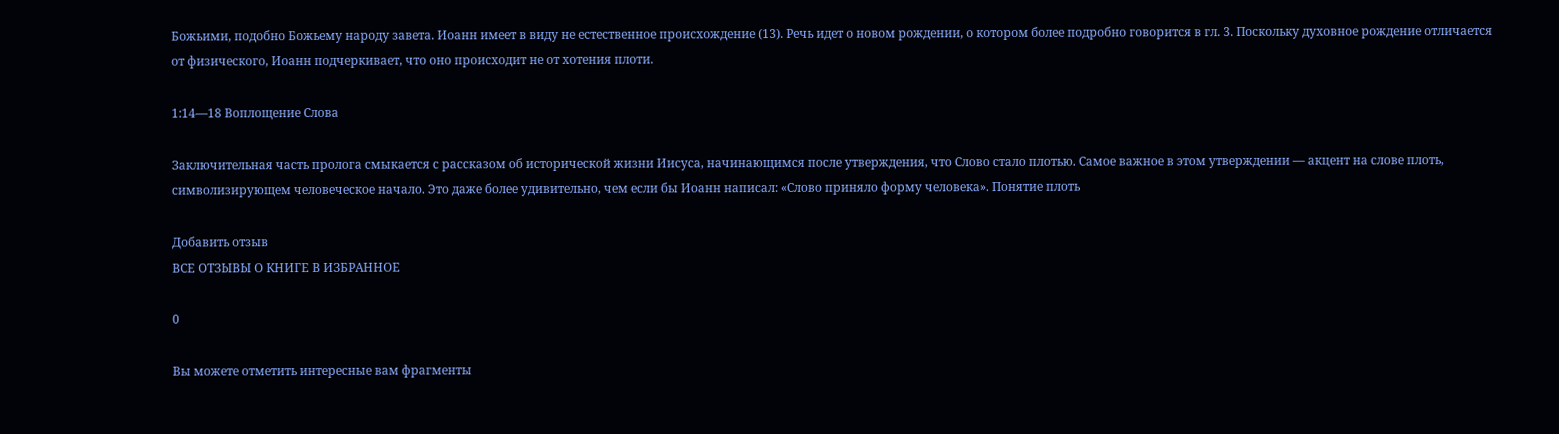Божьими, подобно Божьему народу завета. Иоанн имеет в виду не естественное происхождение (13). Речь идет о новом рождении, о котором более подробно говорится в гл. 3. Поскольку духовное рождение отличается от физического, Иоанн подчеркивает, что оно происходит не от хотения плоти.

1:14—18 Воплощение Слова

Заключительная часть пролога смыкается с рассказом об исторической жизни Иисуса, начинающимся после утверждения, что Слово стало плотью. Самое важное в этом утверждении — акцент на слове плоть, символизирующем человеческое начало. Это даже более удивительно, чем если бы Иоанн написал: «Слово приняло форму человека». Понятие плоть

Добавить отзыв
ВСЕ ОТЗЫВЫ О КНИГЕ В ИЗБРАННОЕ

0

Вы можете отметить интересные вам фрагменты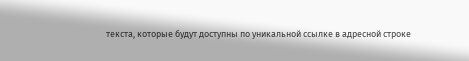текста, которые будут доступны по уникальной ссылке в адресной строке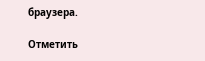браузера.

Отметить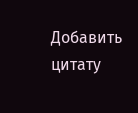Добавить цитату